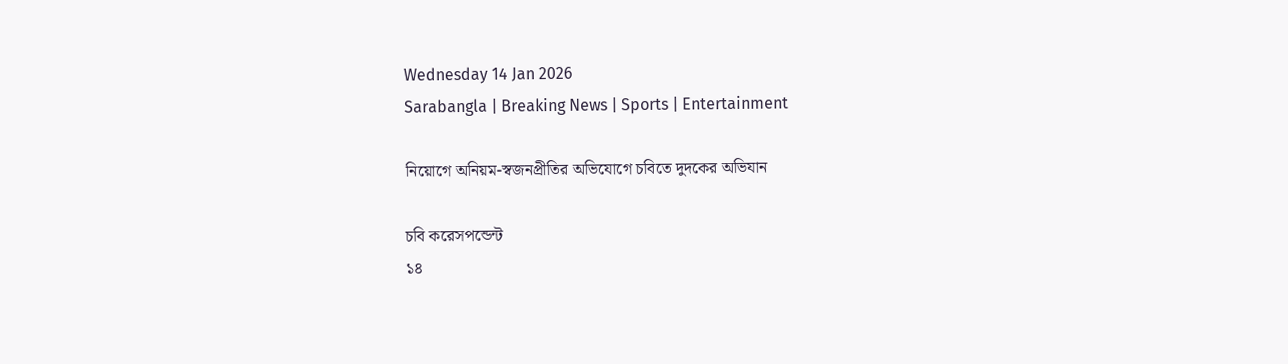Wednesday 14 Jan 2026
Sarabangla | Breaking News | Sports | Entertainment

নিয়োগে অনিয়ম-স্বজনপ্রীতির অভিযোগে চবিতে দুদকের অভিযান

চবি করেসপন্ডেন্ট
১৪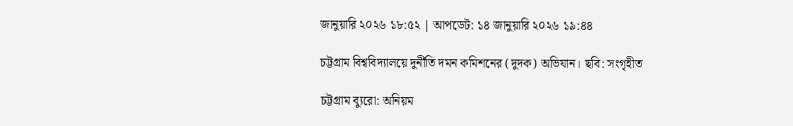জানুয়ারি ২০২৬ ১৮:৫২ | আপডেট: ১৪ জানুয়ারি ২০২৬ ১৯:৪৪

চট্টগ্রাম বিশ্ববিদ্যালয়ে দুর্নীতি দমন কমিশনের (দুদক) অভিযান। ছবি: সংগৃহীত

চট্টগ্রাম ব্যুরো: অনিয়ম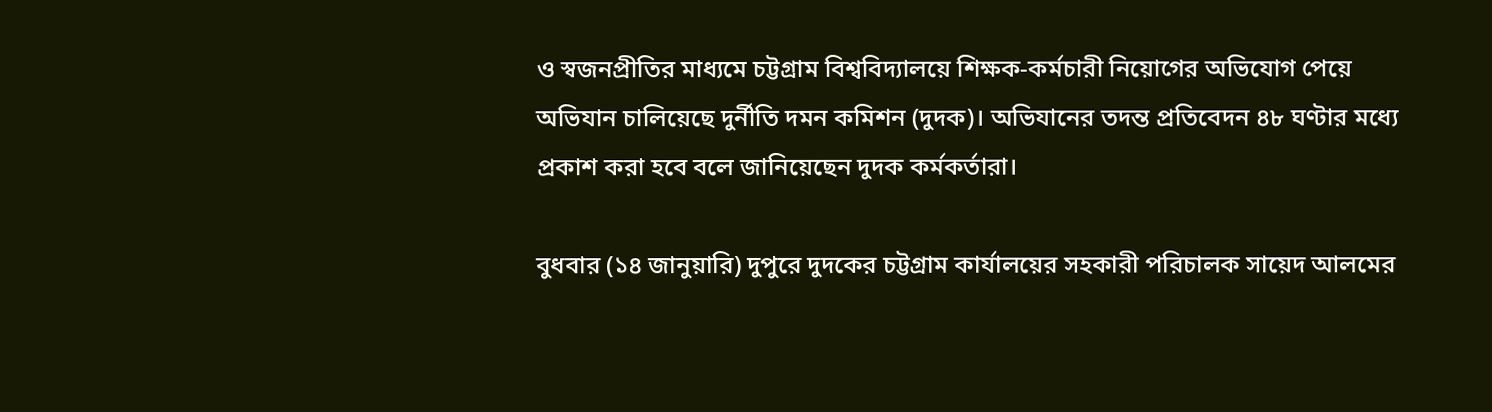ও স্বজনপ্রীতির মাধ্যমে চট্টগ্রাম বিশ্ববিদ্যালয়ে শিক্ষক-কর্মচারী নিয়োগের অভিযোগ পেয়ে অভিযান চালিয়েছে দুর্নীতি দমন কমিশন (দুদক)। অভিযানের তদন্ত প্রতিবেদন ৪৮ ঘণ্টার মধ্যে প্রকাশ করা হবে বলে জানিয়েছেন দুদক কর্মকর্তারা।

বুধবার (১৪ জানুয়ারি) দুপুরে দুদকের চট্টগ্রাম কার্যালয়ের সহকারী পরিচালক সায়েদ আলমের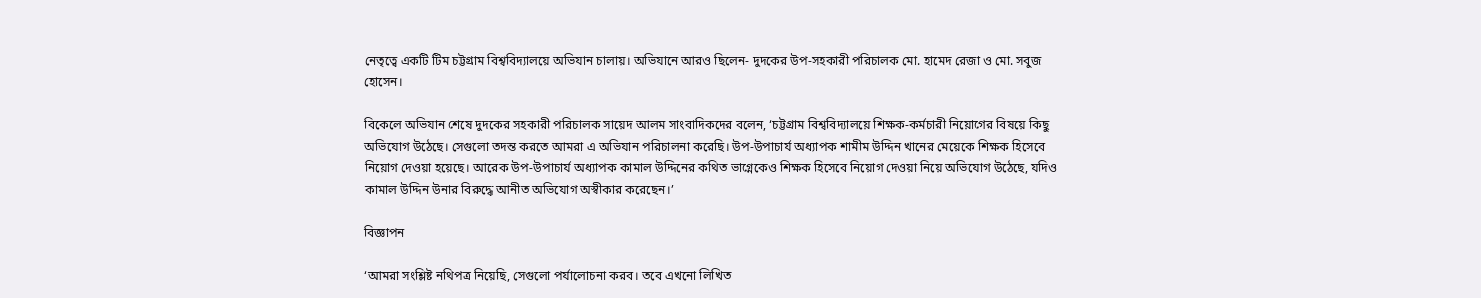নেতৃত্বে একটি টিম চট্টগ্রাম বিশ্ববিদ্যালয়ে অভিযান চালায়। অভিযানে আরও ছিলেন- দুদকের উপ-সহকারী পরিচালক মো. হামেদ রেজা ও মো. সবুজ হোসেন।

বিকেলে অভিযান শেষে দুদকের সহকারী পরিচালক সায়েদ আলম সাংবাদিকদের বলেন, ‘চট্টগ্রাম বিশ্ববিদ্যালয়ে শিক্ষক-কর্মচারী নিয়োগের বিষয়ে কিছু অভিযোগ উঠেছে। সেগুলো তদন্ত করতে আমরা এ অভিযান পরিচালনা করেছি। উপ-উপাচার্য অধ্যাপক শামীম উদ্দিন খানের মেয়েকে শিক্ষক হিসেবে নিয়োগ দেওয়া হয়েছে। আরেক উপ-উপাচার্য অধ্যাপক কামাল উদ্দিনের কথিত ভাগ্নেকেও শিক্ষক হিসেবে নিয়োগ দেওয়া নিয়ে অভিযোগ উঠেছে, যদিও কামাল উদ্দিন উনার বিরুদ্ধে আনীত অভিযোগ অস্বীকার করেছেন।’

বিজ্ঞাপন

‘আমরা সংশ্লিষ্ট নথিপত্র নিয়েছি, সেগুলো পর্যালোচনা করব। তবে এখনো লিখিত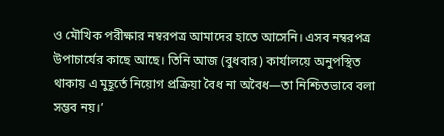ও মৌখিক পরীক্ষার নম্বরপত্র আমাদের হাতে আসেনি। এসব নম্বরপত্র উপাচার্যের কাছে আছে। তিনি আজ (বুধবার) কার্যালয়ে অনুপস্থিত থাকায় এ মুহূর্তে নিয়োগ প্রক্রিয়া বৈধ না অবৈধ—তা নিশ্চিতভাবে বলা সম্ভব নয়।’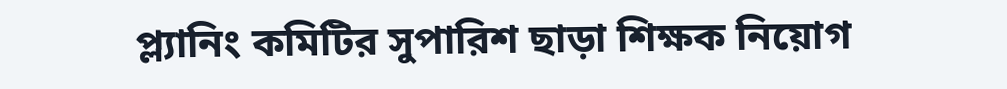প্ল্যানিং কমিটির সুপারিশ ছাড়া শিক্ষক নিয়োগ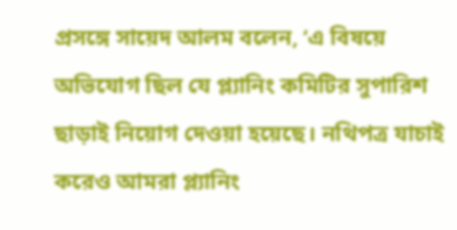প্রসঙ্গে সায়েদ আলম বলেন, ‘এ বিষয়ে অভিযোগ ছিল যে প্ল্যানিং কমিটির সুপারিশ ছাড়াই নিয়োগ দেওয়া হয়েছে। নথিপত্র যাচাই করেও আমরা প্ল্যানিং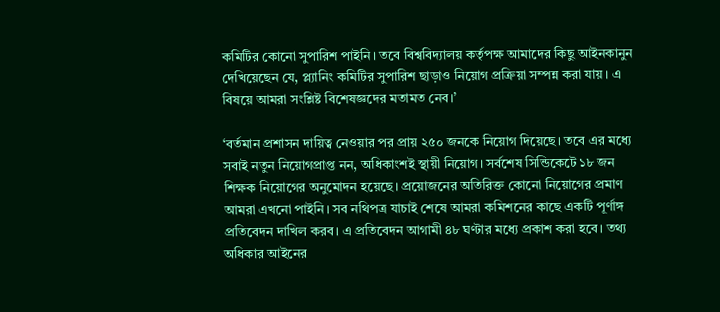কমিটির কোনো সুপারিশ পাইনি। তবে বিশ্ববিদ্যালয় কর্তৃপক্ষ আমাদের কিছু আইনকানুন দেখিয়েছেন যে, প্ল্যানিং কমিটির সুপারিশ ছাড়াও নিয়োগ প্রক্রিয়া সম্পন্ন করা যায়। এ বিষয়ে আমরা সংশ্লিষ্ট বিশেষজ্ঞদের মতামত নেব।’

‘বর্তমান প্রশাসন দায়িত্ব নেওয়ার পর প্রায় ২৫০ জনকে নিয়োগ দিয়েছে। তবে এর মধ্যে সবাই নতুন নিয়োগপ্রাপ্ত নন, অধিকাংশই স্থায়ী নিয়োগ। সর্বশেষ সিন্ডিকেটে ১৮ জন শিক্ষক নিয়োগের অনুমোদন হয়েছে। প্রয়োজনের অতিরিক্ত কোনো নিয়োগের প্রমাণ আমরা এখনো পাইনি। সব নথিপত্র যাচাই শেষে আমরা কমিশনের কাছে একটি পূর্ণাঙ্গ প্রতিবেদন দাখিল করব। এ প্রতিবেদন আগামী ৪৮ ঘণ্টার মধ্যে প্রকাশ করা হবে। তথ্য অধিকার আইনের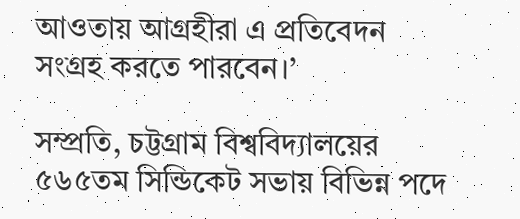আওতায় আগ্রহীরা এ প্রতিবেদন সংগ্রহ করতে পারবেন।’

সম্প্রতি, চট্টগ্রাম বিশ্ববিদ্যালয়ের ৫৬৫তম সিন্ডিকেট সভায় বিভিন্ন পদে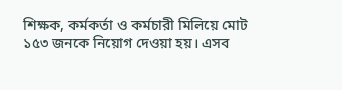শিক্ষক, কর্মকর্তা ও কর্মচারী মিলিয়ে মোট ১৫৩ জনকে নিয়োগ দেওয়া হয়। এসব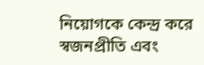নিয়োগকে কেন্দ্র করে স্বজনপ্রীতি এবং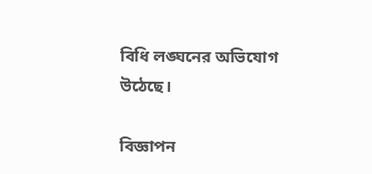বিধি লঙ্ঘনের অভিযোগ উঠেছে।

বিজ্ঞাপন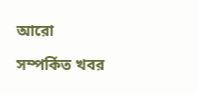আরো

সম্পর্কিত খবর